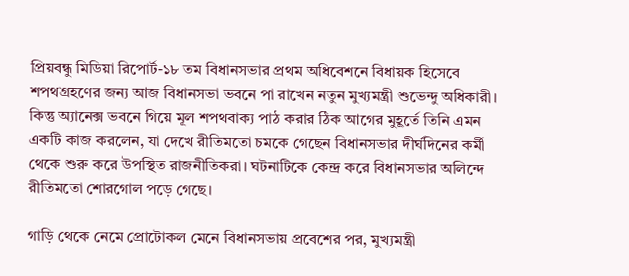প্রিয়বন্ধু মিডিয়া রিপোর্ট-১৮ তম বিধানসভার প্রথম অধিবেশনে বিধায়ক হিসেবে শপথগ্রহণের জন্য আজ বিধানসভা ভবনে পা রাখেন নতুন মুখ্যমন্ত্রী শুভেন্দু অধিকারী। কিন্তু অ্যানেক্স ভবনে গিয়ে মূল শপথবাক্য পাঠ করার ঠিক আগের মুহূর্তে তিনি এমন একটি কাজ করলেন, যা দেখে রীতিমতো চমকে গেছেন বিধানসভার দীর্ঘদিনের কর্মী থেকে শুরু করে উপস্থিত রাজনীতিকরা। ঘটনাটিকে কেন্দ্র করে বিধানসভার অলিন্দে রীতিমতো শোরগোল পড়ে গেছে।

গাড়ি থেকে নেমে প্রোটোকল মেনে বিধানসভায় প্রবেশের পর, মুখ্যমন্ত্রী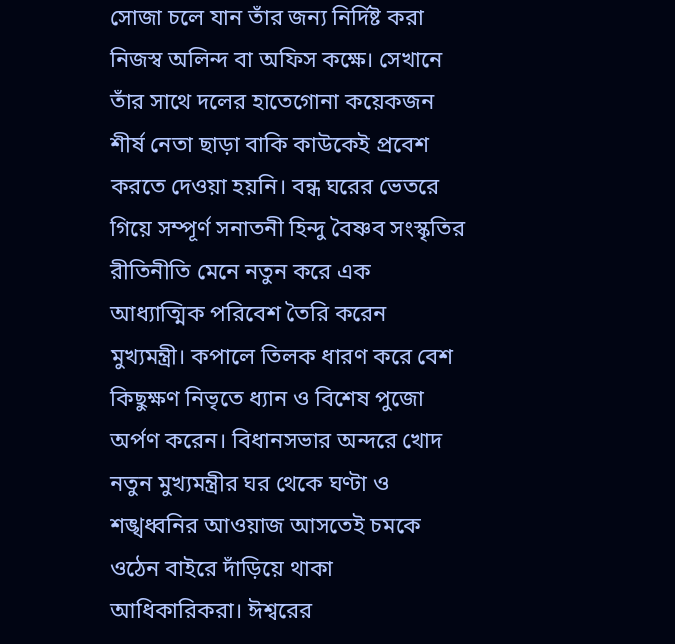সোজা চলে যান তাঁর জন্য নির্দিষ্ট করা নিজস্ব অলিন্দ বা অফিস কক্ষে। সেখানে তাঁর সাথে দলের হাতেগোনা কয়েকজন শীর্ষ নেতা ছাড়া বাকি কাউকেই প্রবেশ করতে দেওয়া হয়নি। বন্ধ ঘরের ভেতরে গিয়ে সম্পূর্ণ সনাতনী হিন্দু বৈষ্ণব সংস্কৃতির রীতিনীতি মেনে নতুন করে এক আধ্যাত্মিক পরিবেশ তৈরি করেন মুখ্যমন্ত্রী। কপালে তিলক ধারণ করে বেশ কিছুক্ষণ নিভৃতে ধ্যান ও বিশেষ পুজো অর্পণ করেন। বিধানসভার অন্দরে খোদ নতুন মুখ্যমন্ত্রীর ঘর থেকে ঘণ্টা ও শঙ্খধ্বনির আওয়াজ আসতেই চমকে ওঠেন বাইরে দাঁড়িয়ে থাকা আধিকারিকরা। ঈশ্বরের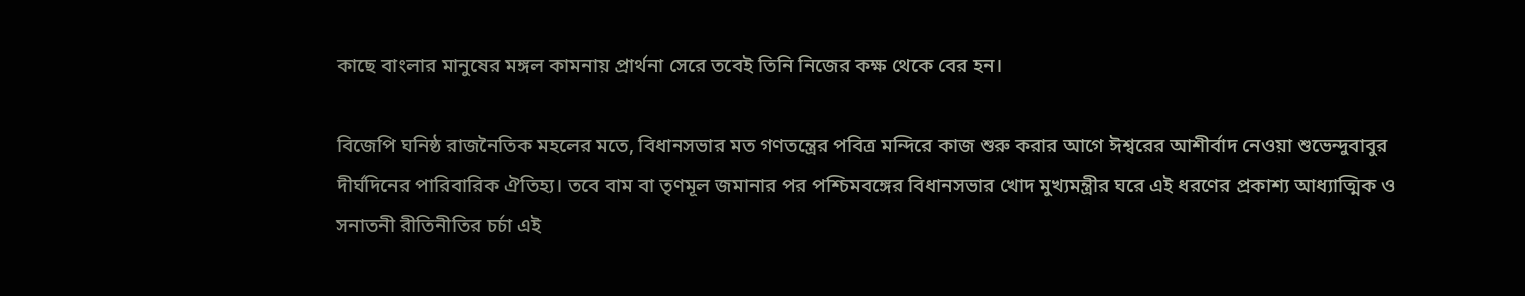কাছে বাংলার মানুষের মঙ্গল কামনায় প্রার্থনা সেরে তবেই তিনি নিজের কক্ষ থেকে বের হন।

বিজেপি ঘনিষ্ঠ রাজনৈতিক মহলের মতে, বিধানসভার মত গণতন্ত্রের পবিত্র মন্দিরে কাজ শুরু করার আগে ঈশ্বরের আশীর্বাদ নেওয়া শুভেন্দুবাবুর দীর্ঘদিনের পারিবারিক ঐতিহ্য। তবে বাম বা তৃণমূল জমানার পর পশ্চিমবঙ্গের বিধানসভার খোদ মুখ্যমন্ত্রীর ঘরে এই ধরণের প্রকাশ্য আধ্যাত্মিক ও সনাতনী রীতিনীতির চর্চা এই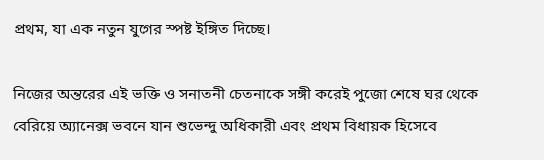প্রথম, যা এক নতুন যুগের স্পষ্ট ইঙ্গিত দিচ্ছে।

নিজের অন্তরের এই ভক্তি ও সনাতনী চেতনাকে সঙ্গী করেই পুজো শেষে ঘর থেকে বেরিয়ে অ্যানেক্স ভবনে যান শুভেন্দু অধিকারী এবং প্রথম বিধায়ক হিসেবে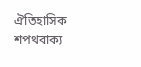ঐতিহাসিক শপথবাক্য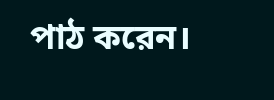পাঠ করেন।